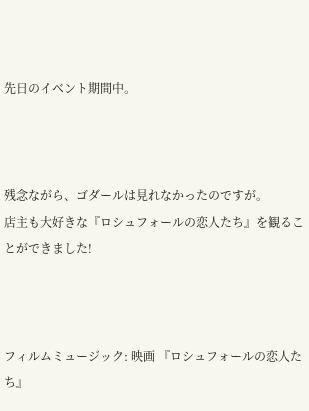先日のイベント期間中。



残念ながら、ゴダールは見れなかったのですが。
店主も大好きな『ロシュフォールの恋人たち』を観ることができました!



フィルムミュージック: 映画 『ロシュフォールの恋人たち』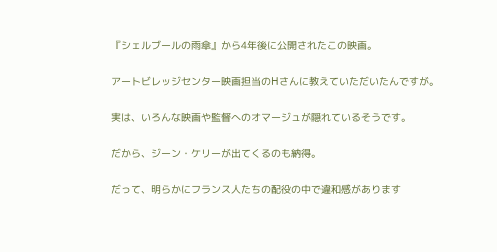『シェルブールの雨傘』から4年後に公開されたこの映画。

アートビレッジセンター映画担当のHさんに教えていただいたんですが。

実は、いろんな映画や監督へのオマージュが隠れているそうです。

だから、ジーン・ケリーが出てくるのも納得。

だって、明らかにフランス人たちの配役の中で違和感があります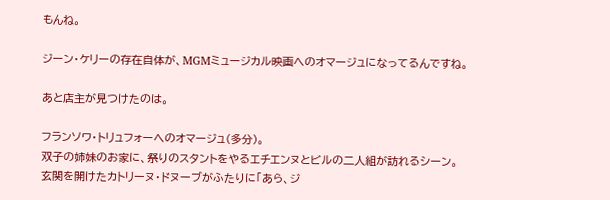もんね。

ジーン・ケリーの存在自体が、MGMミュージカル映画へのオマージュになってるんですね。

あと店主が見つけたのは。

フランソワ・トリュフォーへのオマージュ(多分)。
双子の姉妹のお家に、祭りのスタントをやるエチエンヌとビルの二人組が訪れるシーン。
玄関を開けたカトリーヌ・ドヌーブがふたりに「あら、ジ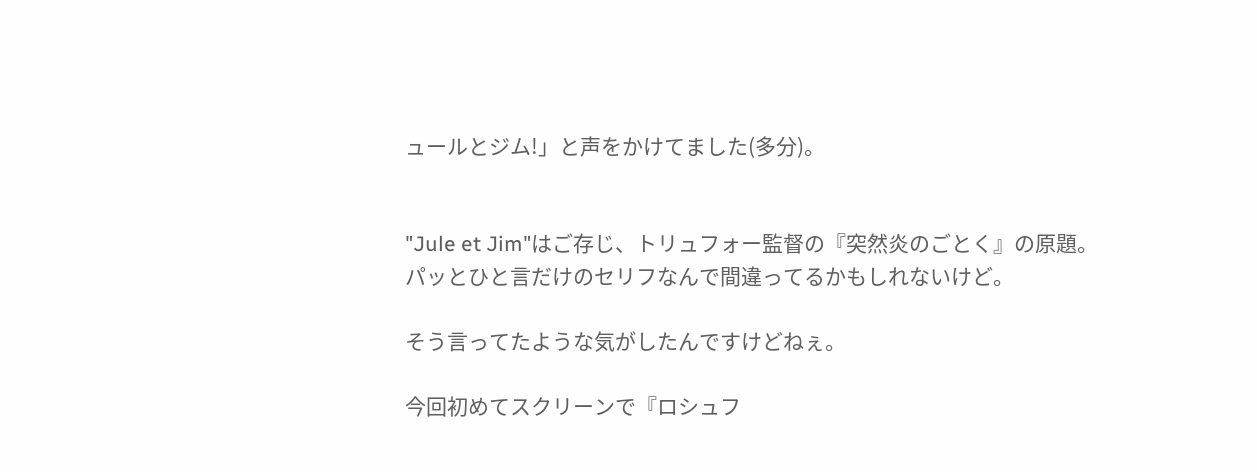ュールとジム!」と声をかけてました(多分)。


"Jule et Jim"はご存じ、トリュフォー監督の『突然炎のごとく』の原題。
パッとひと言だけのセリフなんで間違ってるかもしれないけど。

そう言ってたような気がしたんですけどねぇ。

今回初めてスクリーンで『ロシュフ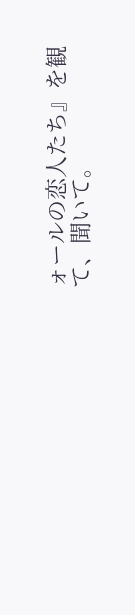ォールの恋人たち』を観て、聞いて。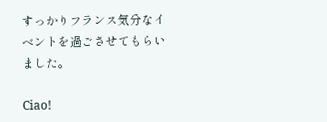すっかりフランス気分なイベントを過ごさせてもらいました。

Ciao!